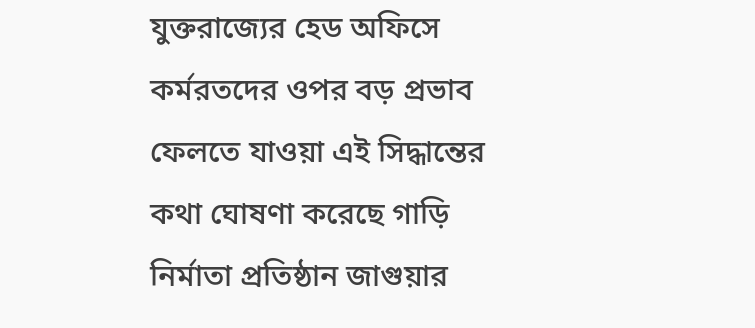যুক্তরাজ্যের হেড অফিসে কর্মরতদের ওপর বড় প্রভাব ফেলতে যাওয়া এই সিদ্ধান্তের কথা ঘোষণা করেছে গাড়ি নির্মাতা প্রতিষ্ঠান জাগুয়ার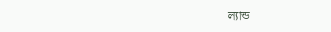ল্যান্ড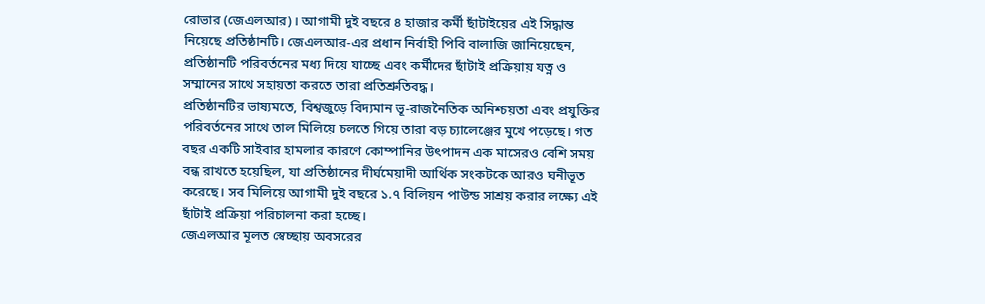রোভার (জেএলআর)। আগামী দুই বছরে ৪ হাজার কর্মী ছাঁটাইয়ের এই সিদ্ধান্ত নিয়েছে প্রতিষ্ঠানটি। জেএলআর-এর প্রধান নির্বাহী পিবি বালাজি জানিয়েছেন, প্রতিষ্ঠানটি পরিবর্তনের মধ্য দিয়ে যাচ্ছে এবং কর্মীদের ছাঁটাই প্রক্রিয়ায় যত্ন ও সম্মানের সাথে সহায়তা করতে তারা প্রতিশ্রুতিবদ্ধ।
প্রতিষ্ঠানটির ভাষ্যমতে, বিশ্বজুড়ে বিদ্যমান ভূ-রাজনৈতিক অনিশ্চয়তা এবং প্রযুক্তির পরিবর্তনের সাথে তাল মিলিয়ে চলতে গিয়ে তারা বড় চ্যালেঞ্জের মুখে পড়েছে। গত বছর একটি সাইবার হামলার কারণে কোম্পানির উৎপাদন এক মাসেরও বেশি সময় বন্ধ রাখতে হয়েছিল, যা প্রতিষ্ঠানের দীর্ঘমেয়াদী আর্থিক সংকটকে আরও ঘনীভূত করেছে। সব মিলিয়ে আগামী দুই বছরে ১.৭ বিলিয়ন পাউন্ড সাশ্রয় করার লক্ষ্যে এই ছাঁটাই প্রক্রিয়া পরিচালনা করা হচ্ছে।
জেএলআর মূলত স্বেচ্ছায় অবসরের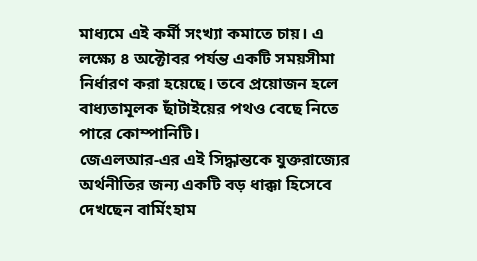মাধ্যমে এই কর্মী সংখ্যা কমাতে চায়। এ লক্ষ্যে ৪ অক্টোবর পর্যন্ত একটি সময়সীমা নির্ধারণ করা হয়েছে। তবে প্রয়োজন হলে বাধ্যতামূলক ছাঁটাইয়ের পথও বেছে নিতে পারে কোম্পানিটি।
জেএলআর-এর এই সিদ্ধান্তকে যুক্তরাজ্যের অর্থনীতির জন্য একটি বড় ধাক্কা হিসেবে দেখছেন বার্মিংহাম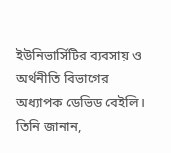ইউনিভার্সিটির ব্যবসায় ও অর্থনীতি বিভাগের অধ্যাপক ডেভিড বেইলি। তিনি জানান,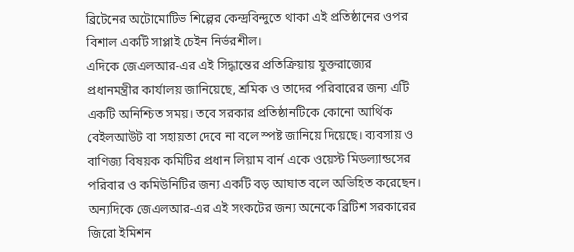ব্রিটেনের অটোমোটিভ শিল্পের কেন্দ্রবিন্দুতে থাকা এই প্রতিষ্ঠানের ওপর বিশাল একটি সাপ্লাই চেইন নির্ভরশীল।
এদিকে জেএলআর-এর এই সিদ্ধান্তের প্রতিক্রিয়ায় যুক্তরাজ্যের প্রধানমন্ত্রীর কার্যালয় জানিয়েছে, শ্রমিক ও তাদের পরিবারের জন্য এটি একটি অনিশ্চিত সময়। তবে সরকার প্রতিষ্ঠানটিকে কোনো আর্থিক বেইলআউট বা সহায়তা দেবে না বলে স্পষ্ট জানিয়ে দিয়েছে। ব্যবসায় ও বাণিজ্য বিষয়ক কমিটির প্রধান লিয়াম বার্ন একে ওয়েস্ট মিডল্যান্ডসের পরিবার ও কমিউনিটির জন্য একটি বড় আঘাত বলে অভিহিত করেছেন।
অন্যদিকে জেএলআর-এর এই সংকটের জন্য অনেকে ব্রিটিশ সরকারের জিরো ইমিশন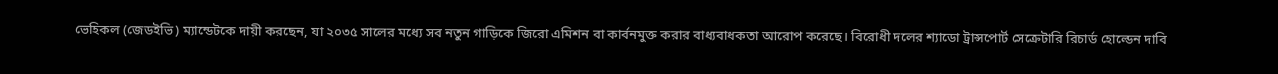ভেহিকল (জেডইভি) ম্যান্ডেটকে দায়ী করছেন, যা ২০৩৫ সালের মধ্যে সব নতুন গাড়িকে জিরো এমিশন বা কার্বনমুক্ত করার বাধ্যবাধকতা আরোপ করেছে। বিরোধী দলের শ্যাডো ট্রান্সপোর্ট সেক্রেটারি রিচার্ড হোল্ডেন দাবি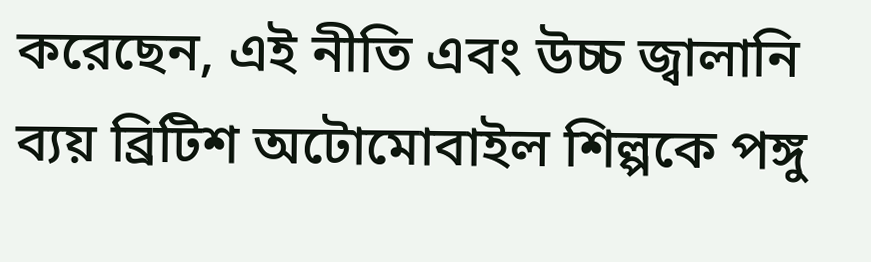করেছেন, এই নীতি এবং উচ্চ জ্বালানি ব্যয় ব্রিটিশ অটোমোবাইল শিল্পকে পঙ্গু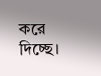করে দিচ্ছে।